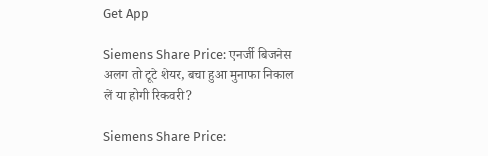Get App

Siemens Share Price: एनर्जी बिजनेस अलग तो टूटे शेयर, बचा हुआ मुनाफा निकाल लें या होगी रिकवरी?

Siemens Share Price: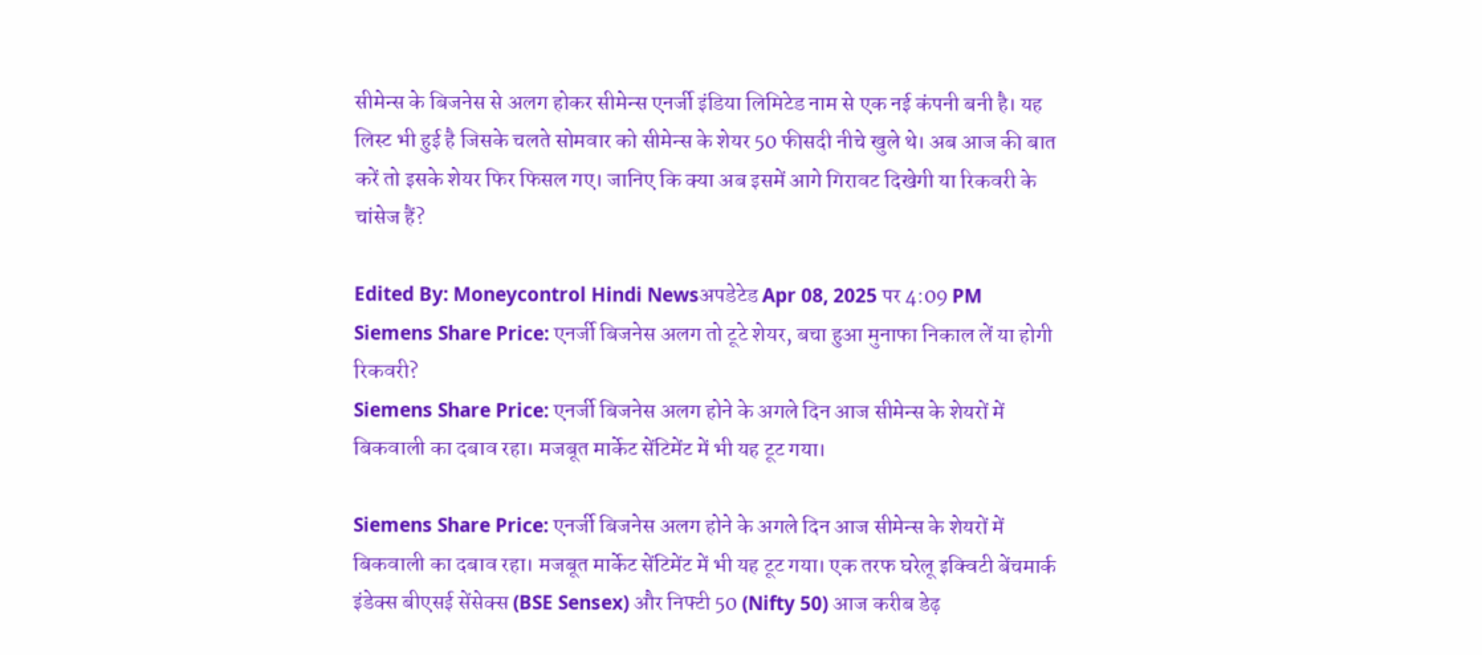सीमेन्स के बिजनेस से अलग होकर सीमेन्स एनर्जी इंडिया लिमिटेड नाम से एक नई कंपनी बनी है। यह लिस्ट भी हुई है जिसके चलते सोमवार को सीमेन्स के शेयर 50 फीसदी नीचे खुले थे। अब आज की बात करें तो इसके शेयर फिर फिसल गए। जानिए कि क्या अब इसमें आगे गिरावट दिखेगी या रिकवरी के चांसेज हैं?

Edited By: Moneycontrol Hindi Newsअपडेटेड Apr 08, 2025 पर 4:09 PM
Siemens Share Price: एनर्जी बिजनेस अलग तो टूटे शेयर, बचा हुआ मुनाफा निकाल लें या होगी रिकवरी?
Siemens Share Price: एनर्जी बिजनेस अलग होने के अगले दिन आज सीमेन्स के शेयरों में बिकवाली का दबाव रहा। मजबूत मार्केट सेंटिमेंट में भी यह टूट गया।

Siemens Share Price: एनर्जी बिजनेस अलग होने के अगले दिन आज सीमेन्स के शेयरों में बिकवाली का दबाव रहा। मजबूत मार्केट सेंटिमेंट में भी यह टूट गया। एक तरफ घरेलू इक्विटी बेंचमार्क इंडेक्स बीएसई सेंसेक्स (BSE Sensex) और निफ्टी 50 (Nifty 50) आज करीब डेढ़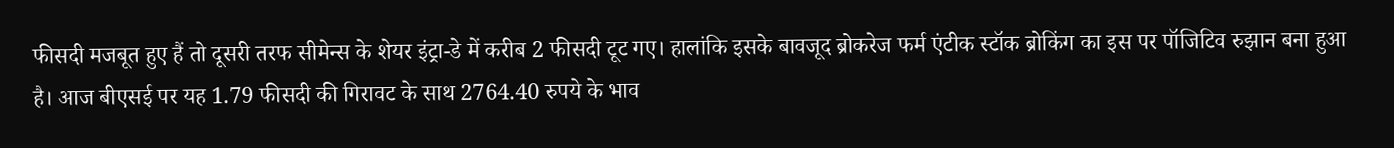फीसदी मजबूत हुए हैं तो दूसरी तरफ सीमेन्स के शेयर इंट्रा-डे में करीब 2 फीसदी टूट गए। हालांकि इसके बावजूद ब्रोकरेज फर्म एंटीक स्टॉक ब्रोकिंग का इस पर पॉजिटिव रुझान बना हुआ है। आज बीएसई पर यह 1.79 फीसदी की गिरावट के साथ 2764.40 रुपये के भाव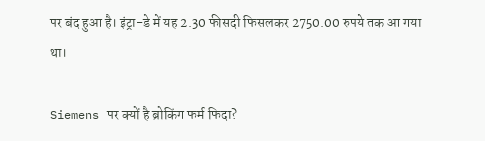पर बंद हुआ है। इंट्रा-डे में यह 2.30 फीसदी फिसलकर 2750.00 रुपये तक आ गया था।

Siemens पर क्यों है ब्रोकिंग फर्म फिदा?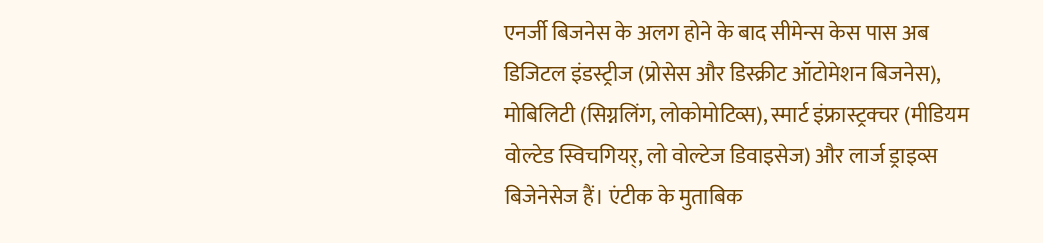एनर्जी बिजनेस के अलग होने के बाद सीमेन्स केस पास अब डिजिटल इंडस्ट्रीज (प्रोसेस और डिस्क्रीट ऑटोमेशन बिजनेस), मोबिलिटी (सिग्नलिंग, लोकोमोटिव्स), स्मार्ट इंफ्रास्ट्रक्चर (मीडियम वोल्टेड स्विचगियर्, लो वोल्टेज डिवाइसेज) और लार्ज ड्राइव्स बिजेनेसेज हैं। एंटीक के मुताबिक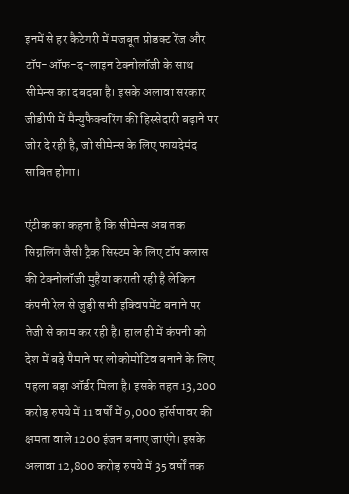इनमें से हर कैटेगरी में मजबूत प्रोडक्ट रेंज और टॉप-ऑफ-द-लाइन टेक्नोलॉजी के साथ सीमेन्स का दबदबा है। इसके अलावा सरकार जीडीपी में मैन्युफैक्चरिंग की हिस्सेदारी बढ़ाने पर जोर दे रही है, जो सीमेन्स के लिए फायदेमंद साबित होगा।

एंटीक का कहना है कि सीमेन्स अब तक सिग्नलिंग जैसी ट्रैक सिस्टम के लिए टॉप क्लास की टेक्नोलॉजी मुहैया कराती रही है लेकिन कंपनी रेल से जुड़ी सभी इक्विपमेंट बनाने पर तेजी से काम कर रही है। हाल ही में कंपनी को देश में बड़े पैमाने पर लोकोमोटिव बनाने के लिए पहला बड़ा ऑर्डर मिला है। इसके तहत 13,200 करोड़ रुपये में 11 वर्षों में 9,000 हॉर्सपावर की क्षमता वाले 1200 इंजन बनाए जाएंगे। इसके अलावा 12,800 करोड़ रुपये में 35 वर्षों तक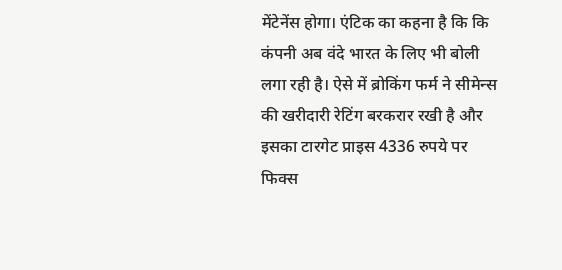मेंटेनेंस होगा। एंटिक का कहना है कि कि कंपनी अब वंदे भारत के लिए भी बोली लगा रही है। ऐसे में ब्रोकिंग फर्म ने सीमेन्स की खरीदारी रेटिंग बरकरार रखी है और इसका टारगेट प्राइस 4336 रुपये पर फिक्स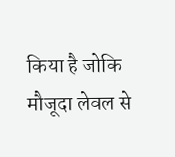किया है जोकि मौजूदा लेवल से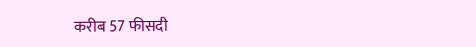करीब 57 फीसदी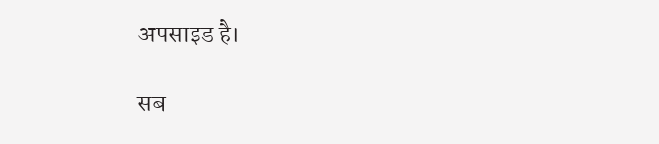अपसाइड है।

सब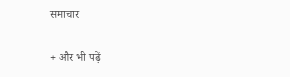समाचार

+ और भी पढ़ें